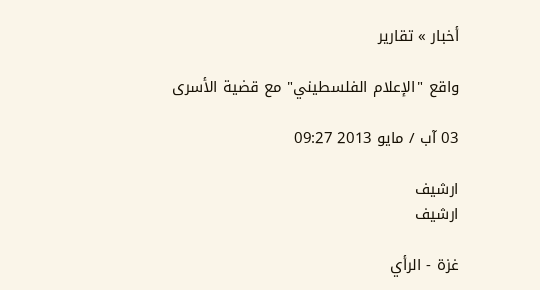أخبار » تقارير

واقع "الإعلام الفلسطيني" مع قضية الأسرى

03 آب / مايو 2013 09:27

ارشيف
ارشيف

غزة - الرأي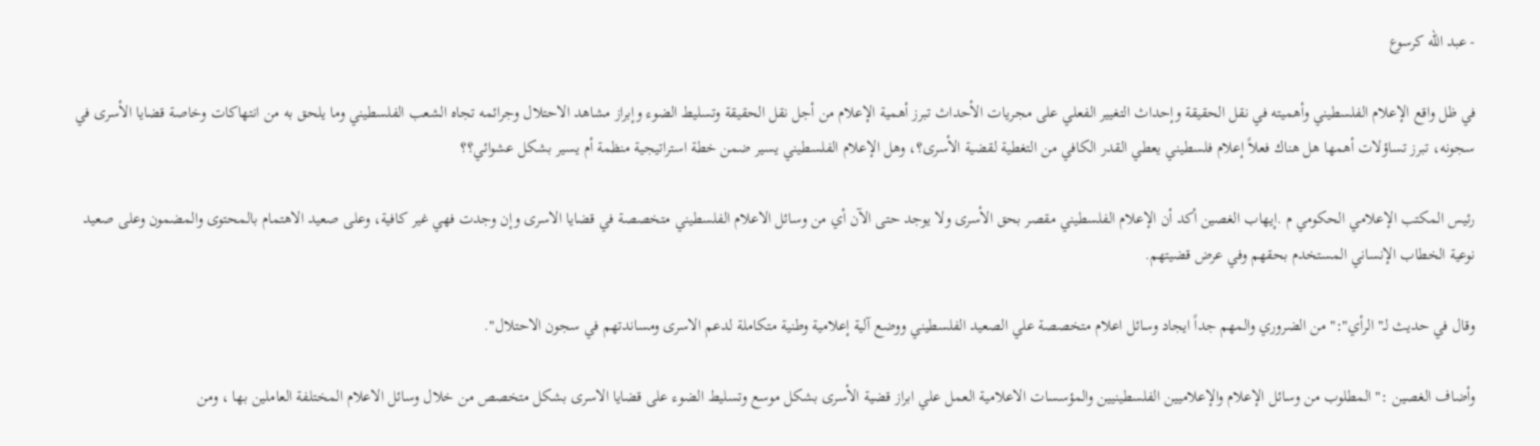- عبد الله كرسوع

في ظل واقع الإعلام الفلسطيني وأهميته في نقل الحقيقة وإحداث التغيير الفعلي على مجريات الأحداث تبرز أهمية الإعلام من أجل نقل الحقيقة وتسليط الضوء وإبراز مشاهد الاحتلال وجرائمه تجاه الشعب الفلسطيني وما يلحق به من انتهاكات وخاصة قضايا الأسرى في سجونه، تبرز تساؤلات أهمها هل هناك فعلاً إعلام فلسطيني يعطي القدر الكافي من التغطية لقضية الأسرى؟، وهل الإعلام الفلسطيني يسير ضمن خطة استراتيجية منظمة أم يسير بشكل عشوائي؟؟

رئيس المكتب الإعلامي الحكومي م .إيهاب الغصين أكد أن الإعلام الفلسطيني مقصر بحق الأسرى ولا يوجد حتى الآن أي من وسائل الاعلام الفلسطيني متخصصة في قضايا الاسرى وإن وجدت فهي غير كافية، وعلى صعيد الاهتمام بالمحتوى والمضمون وعلى صعيد نوعية الخطاب الإنساني المستخدم بحقهم وفي عرض قضيتهم.

وقال في حديث لـ"الرأي":" من الضروري والمهم جداً ايجاد وسائل اعلام متخصصة علي الصعيد الفلسطيني ووضع آلية إعلامية وطنية متكاملة لدعم الاسرى ومساندتهم في سجون الاحتلال".

وأضاف الغصين :" المطلوب من وسائل الإعلام والإعلاميين الفلسطينيين والمؤسسات الاعلامية العمل علي ابراز قضية الأسرى بشكل موسع وتسليط الضوء على قضايا الاسرى بشكل متخصص من خلال وسائل الاعلام المختلفة العاملين بها ، ومن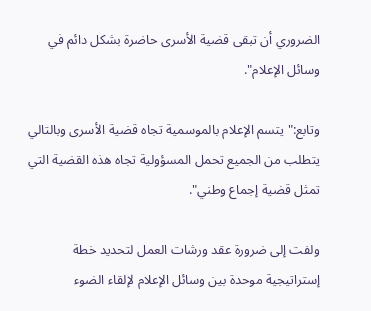الضروري أن تبقى قضية الأسرى حاضرة بشكل دائم في وسائل الإعلام".

وتابع:" يتسم الإعلام بالموسمية تجاه قضية الأسرى وبالتالي يتطلب من الجميع تحمل المسؤولية تجاه هذه القضية التي تمثل قضية إجماع وطني".

ولفت إلى ضرورة عقد ورشات العمل لتحديد خطة إستراتيجية موحدة بين وسائل الإعلام لإلقاء الضوء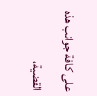على كافة جوانب هذه القضية،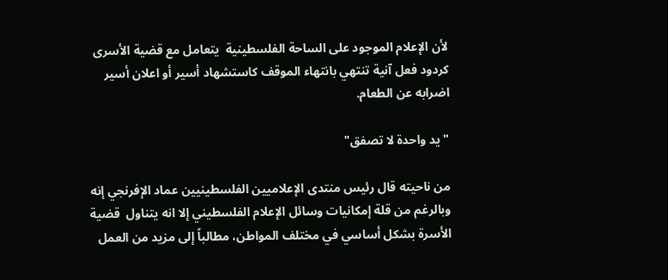لأن الإعلام الموجود على الساحة الفلسطينية  يتعامل مع قضية الأسرى كردود فعل آنية تنتهي بانتهاء الموقف كاستشهاد أسير أو اعلان أسير اضرابه عن الطعام.

"يد واحدة لا تصفق"

من ناحيته قال رئيس منتدى الإعلاميين الفلسطينيين عماد الإفرنجي إنه وبالرغم من قلة إمكانيات وسائل الإعلام الفلسطيني إلا انه يتناول  قضية الأسرة بشكل أساسي في مختلف المواطن، مطالباً إلى مزيد من العمل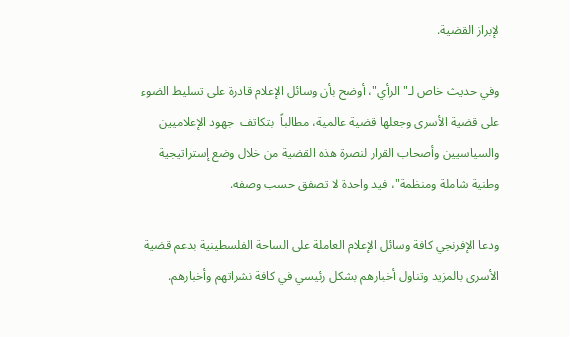لإبراز القضية.

وفي حديث خاص لـ"الرأي"، أوضح بأن وسائل الإعلام قادرة على تسليط الضوء على قضية الأسرى وجعلها قضية عالمية، مطالباً  بتكاتف  جهود الإعلاميين والسياسيين وأصحاب القرار لنصرة هذه القضية من خلال وضع إستراتيجية وطنية شاملة ومنظمة"، فيد واحدة لا تصفق حسب وصفه.

ودعا الإفرنجي كافة وسائل الإعلام العاملة على الساحة الفلسطينية بدعم قضية الأسرى بالمزيد وتناول أخبارهم بشكل رئيسي في كافة نشراتهم وأخبارهم.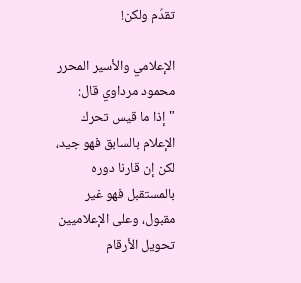تقدُم ولكن!

الإعلامي والأسير المحرر محمود مرداوي قال: "إذا ما قيس تحرك الإعلام بالسابق فهو جيد، لكن إن قارنا دوره بالمستقبل فهو غير مقبول، وعلى الإعلاميين تحويل الأرقام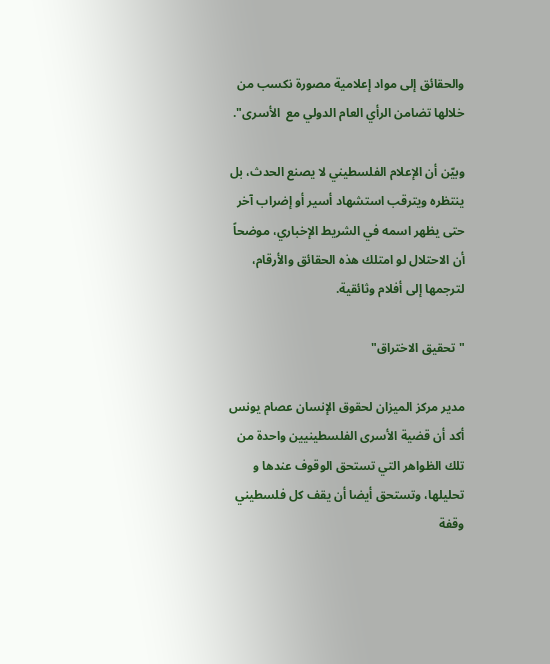والحقائق إلى مواد إعلامية مصورة نكسب من خلالها تضامن الرأي العام الدولي مع  الأسرى".

وبيّن أن الإعلام الفلسطيني لا يصنع الحدث، بل ينتظره ويترقب استشهاد أسير أو إضراب آخر حتى يظهر اسمه في الشريط الإخباري، موضحاً أن الاحتلال لو امتلك هذه الحقائق والأرقام، لترجمها إلى أفلام وثائقية.

"تحقيق الاختراق"

مدير مركز الميزان لحقوق الإنسان عصام يونس أكد أن قضية الأسرى الفلسطينيين واحدة من تلك الظواهر التي تستحق الوقوف عندها و تحليلها، وتستحق أيضا أن يقف كل فلسطيني وقفة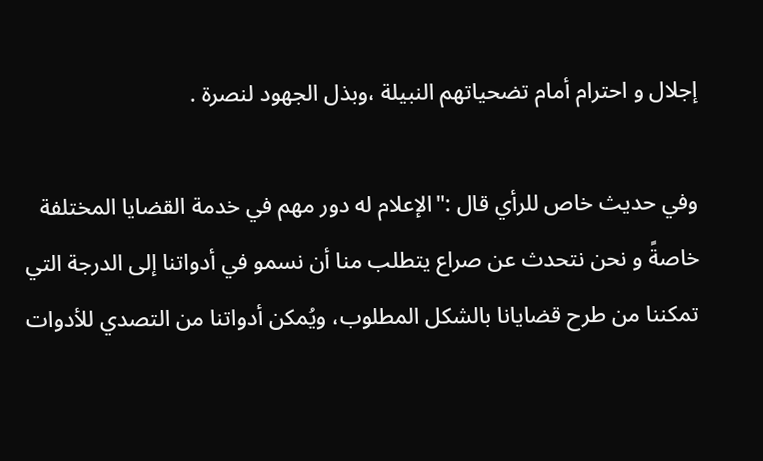إجلال و احترام أمام تضحياتهم النبيلة ،وبذل الجهود لنصرة .

وفي حديث خاص للرأي قال :"الإعلام له دور مهم في خدمة القضايا المختلفة خاصةً و نحن نتحدث عن صراع يتطلب منا أن نسمو في أدواتنا إلى الدرجة التي تمكننا من طرح قضايانا بالشكل المطلوب، ويُمكن أدواتنا من التصدي للأدوات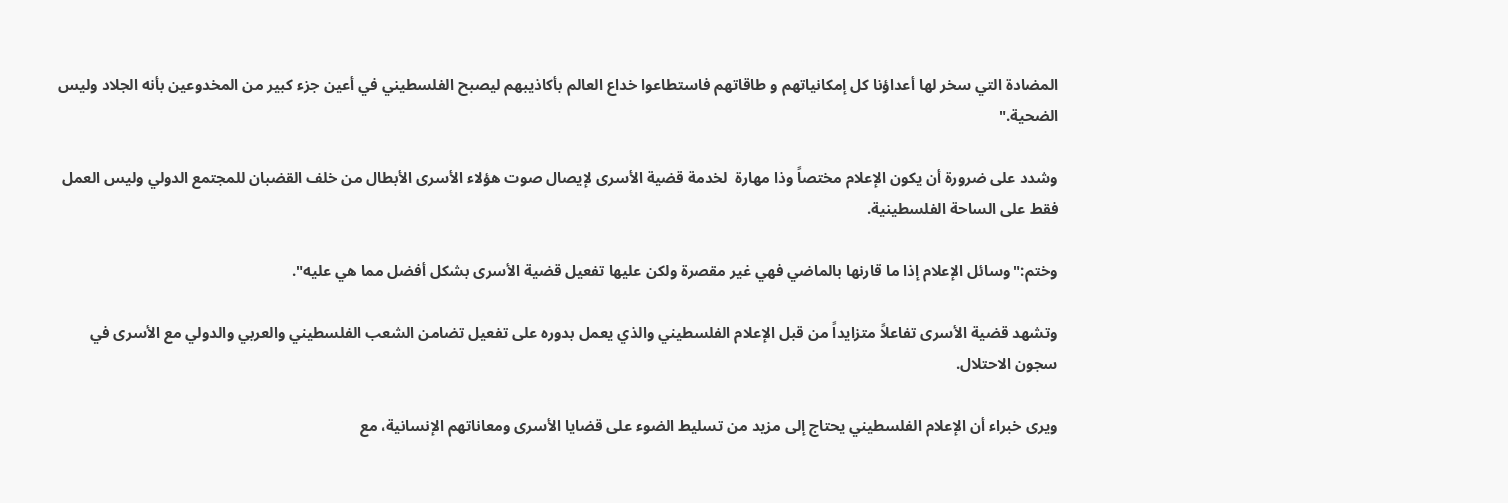المضادة التي سخر لها أعداؤنا كل إمكانياتهم و طاقاتهم فاستطاعوا خداع العالم بأكاذيبهم ليصبح الفلسطيني في أعين جزء كبير من المخدوعين بأنه الجلاد وليس الضحية."

وشدد على ضرورة أن يكون الإعلام مختصاً وذا مهارة  لخدمة قضية الأسرى لإيصال صوت هؤلاء الأسرى الأبطال من خلف القضبان للمجتمع الدولي وليس العمل فقط على الساحة الفلسطينية.

وختم:"وسائل الإعلام إذا ما قارنها بالماضي فهي غير مقصرة ولكن عليها تفعيل قضية الأسرى بشكل أفضل مما هي عليه".

وتشهد قضية الأسرى تفاعلاً متزايداً من قبل الإعلام الفلسطيني والذي يعمل بدوره على تفعيل تضامن الشعب الفلسطيني والعربي والدولي مع الأسرى في سجون الاحتلال.

ويرى خبراء أن الإعلام الفلسطيني يحتاج إلى مزيد من تسليط الضوء على قضايا الأسرى ومعاناتهم الإنسانية، مع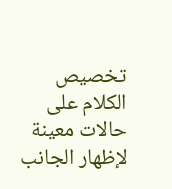تخصيص الكلام على حالات معينة لإظهار الجانب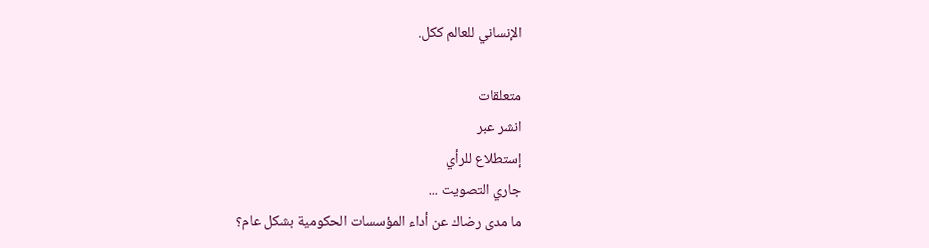الإنساني للعالم ككل.

متعلقات
انشر عبر
إستطلاع للرأي
جاري التصويت ...
ما مدى رضاك عن أداء المؤسسات الحكومية بشكل عام؟